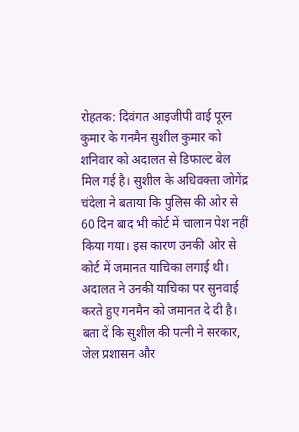रोहतक: दिवंगत आइजीपी वाई पूरन कुमार के गनमैन सुशील कुमार को शनिवार को अदालत से डिफाल्ट बेल मिल गई है। सुशील के अधिवक्ता जोगेंद्र चंदेला ने बताया कि पुलिस की ओर से 60 दिन बाद भी कोर्ट में चालान पेश नहीं किया गया। इस कारण उनकी ओर से कोर्ट में जमानत याचिका लगाई थी। अदालत ने उनकी याचिका पर सुनवाई करते हुए गनमैन को जमानत दे दी है।
बता दें कि सुशील की पत्नी ने सरकार, जेल प्रशासन और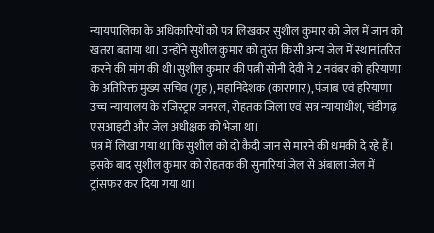न्यायपालिका के अधिकारियों को पत्र लिखकर सुशील कुमार को जेल में जान को खतरा बताया था। उन्होंने सुशील कुमार को तुरंत किसी अन्य जेल में स्थानांतरित करने की मांग की थी।सुशील कुमार की पत्नी सोनी देवी ने 2 नवंबर को हरियाणा के अतिरिक्त मुख्य सचिव (गृह), महानिदेशक (कारागार), पंजाब एवं हरियाणा उच्च न्यायालय के रजिस्ट्रार जनरल, रोहतक जिला एवं सत्र न्यायाधीश, चंडीगढ़ एसआइटी और जेल अधीक्षक को भेजा था।
पत्र में लिखा गया था कि सुशील को दो कैदी जान से मारने की धमकी दे रहे हैं। इसके बाद सुशील कुमार को रोहतक की सुनारियां जेल से अंबाला जेल में ट्रांसफर कर दिया गया था।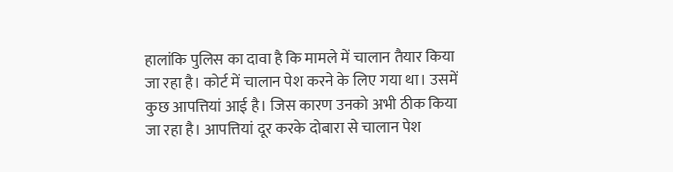हालांकि पुलिस का दावा है कि मामले में चालान तैयार किया जा रहा है। कोर्ट में चालान पेश करने के लिए गया था। उसमें कुछ आपत्तियां आई है। जिस कारण उनको अभी ठीक किया जा रहा है। आपत्तियां दूर करके दोबारा से चालान पेश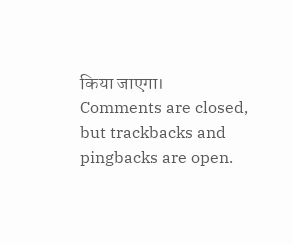किया जाएगा।
Comments are closed, but trackbacks and pingbacks are open.